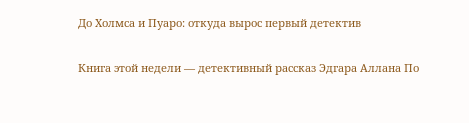До Холмса и Пуаро: откуда вырос первый детектив

Книга этой недели — детективный рассказ Эдгара Аллана По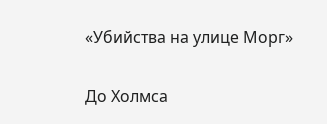«Убийства на улице Морг»

До Холмса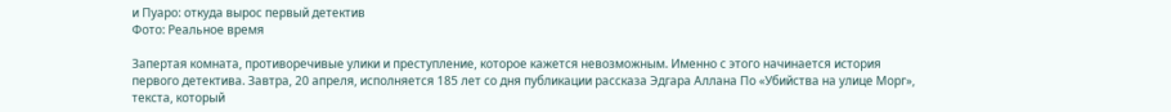и Пуаро: откуда вырос первый детектив
Фото: Реальное время

Запертая комната, противоречивые улики и преступление, которое кажется невозможным. Именно с этого начинается история первого детектива. Завтра, 20 апреля, исполняется 185 лет со дня публикации рассказа Эдгара Аллана По «Убийства на улице Морг», текста, который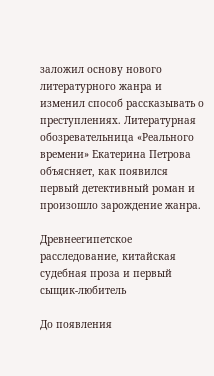заложил основу нового литературного жанра и изменил способ рассказывать о преступлениях. Литературная обозревательница «Реального времени» Екатерина Петрова объясняет, как появился первый детективный роман и произошло зарождение жанра.

Древнеегипетское расследование, китайская судебная проза и первый сыщик-любитель

До появления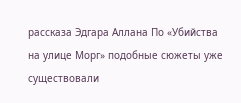рассказа Эдгара Аллана По «Убийства на улице Морг» подобные сюжеты уже существовали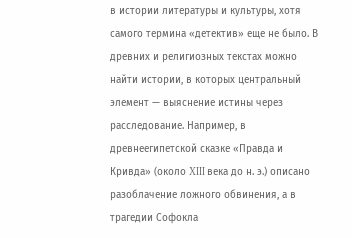в истории литературы и культуры, хотя самого термина «детектив» еще не было. В древних и религиозных текстах можно найти истории, в которых центральный элемент — выяснение истины через расследование. Например, в древнеегипетской сказке «Правда и Кривда» (около XIII века до н. э.) описано разоблачение ложного обвинения, а в трагедии Софокла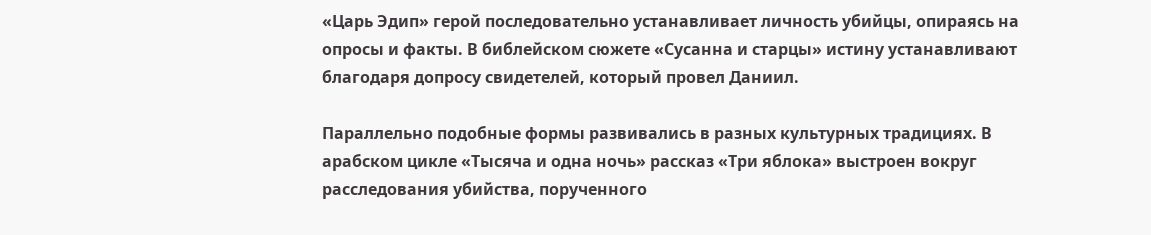«Царь Эдип» герой последовательно устанавливает личность убийцы, опираясь на опросы и факты. В библейском сюжете «Сусанна и старцы» истину устанавливают благодаря допросу свидетелей, который провел Даниил.

Параллельно подобные формы развивались в разных культурных традициях. В арабском цикле «Тысяча и одна ночь» рассказ «Три яблока» выстроен вокруг расследования убийства, порученного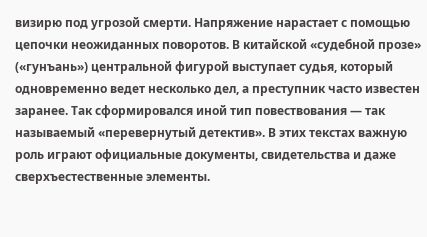визирю под угрозой смерти. Напряжение нарастает с помощью цепочки неожиданных поворотов. В китайской «судебной прозе» («гунъань») центральной фигурой выступает судья, который одновременно ведет несколько дел, а преступник часто известен заранее. Так сформировался иной тип повествования — так называемый «перевернутый детектив». В этих текстах важную роль играют официальные документы, свидетельства и даже сверхъестественные элементы.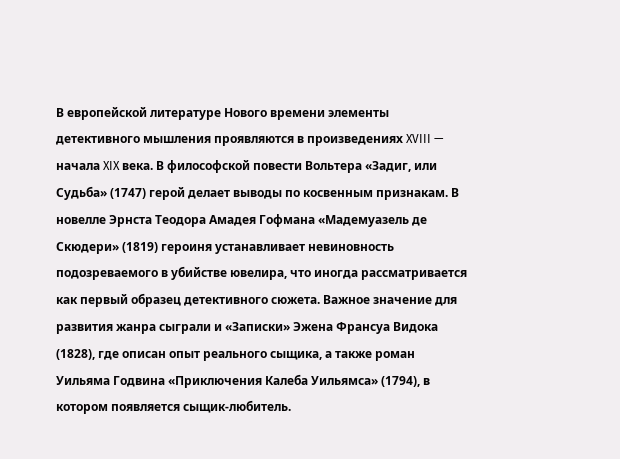В европейской литературе Нового времени элементы детективного мышления проявляются в произведениях XVIII — начала XIX века. В философской повести Вольтера «Задиг, или Судьба» (1747) герой делает выводы по косвенным признакам. В новелле Эрнста Теодора Амадея Гофмана «Мадемуазель де Скюдери» (1819) героиня устанавливает невиновность подозреваемого в убийстве ювелира, что иногда рассматривается как первый образец детективного сюжета. Важное значение для развития жанра сыграли и «Записки» Эжена Франсуа Видока (1828), где описан опыт реального сыщика, а также роман Уильяма Годвина «Приключения Калеба Уильямса» (1794), в котором появляется сыщик-любитель.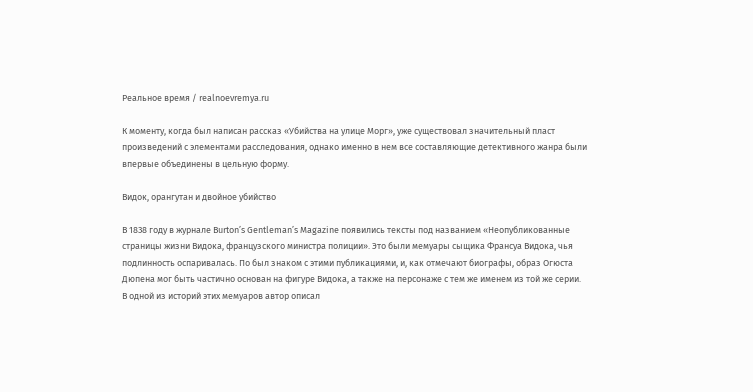Реальное время / realnoevremya.ru

К моменту, когда был написан рассказ «Убийства на улице Морг», уже существовал значительный пласт произведений с элементами расследования, однако именно в нем все составляющие детективного жанра были впервые объединены в цельную форму.

Видок, орангутан и двойное убийство

В 1838 году в журнале Burton’s Gentleman’s Magazine появились тексты под названием «Неопубликованные страницы жизни Видока, французского министра полиции». Это были мемуары сыщика Франсуа Видока, чья подлинность оспаривалась. По был знаком с этими публикациями, и, как отмечают биографы, образ Огюста Дюпена мог быть частично основан на фигуре Видока, а также на персонаже с тем же именем из той же серии. В одной из историй этих мемуаров автор описал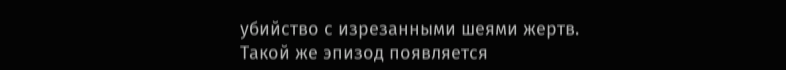убийство с изрезанными шеями жертв. Такой же эпизод появляется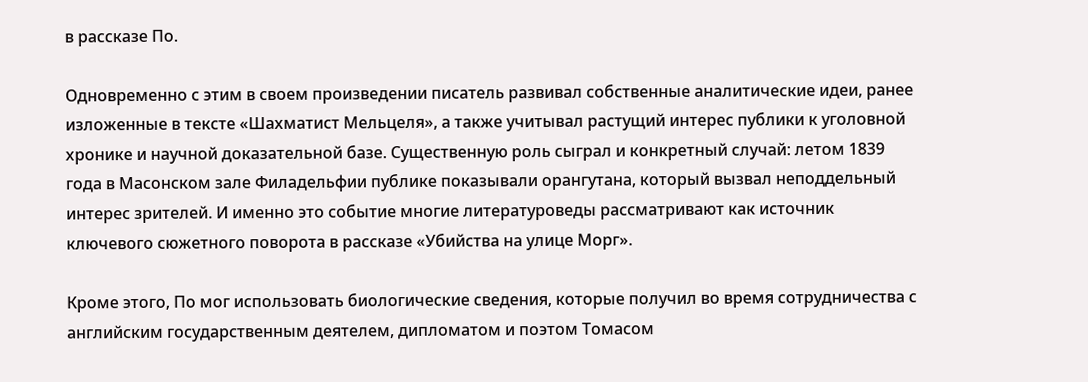в рассказе По.

Одновременно с этим в своем произведении писатель развивал собственные аналитические идеи, ранее изложенные в тексте «Шахматист Мельцеля», а также учитывал растущий интерес публики к уголовной хронике и научной доказательной базе. Существенную роль сыграл и конкретный случай: летом 1839 года в Масонском зале Филадельфии публике показывали орангутана, который вызвал неподдельный интерес зрителей. И именно это событие многие литературоведы рассматривают как источник ключевого сюжетного поворота в рассказе «Убийства на улице Морг».

Кроме этого, По мог использовать биологические сведения, которые получил во время сотрудничества с английским государственным деятелем, дипломатом и поэтом Томасом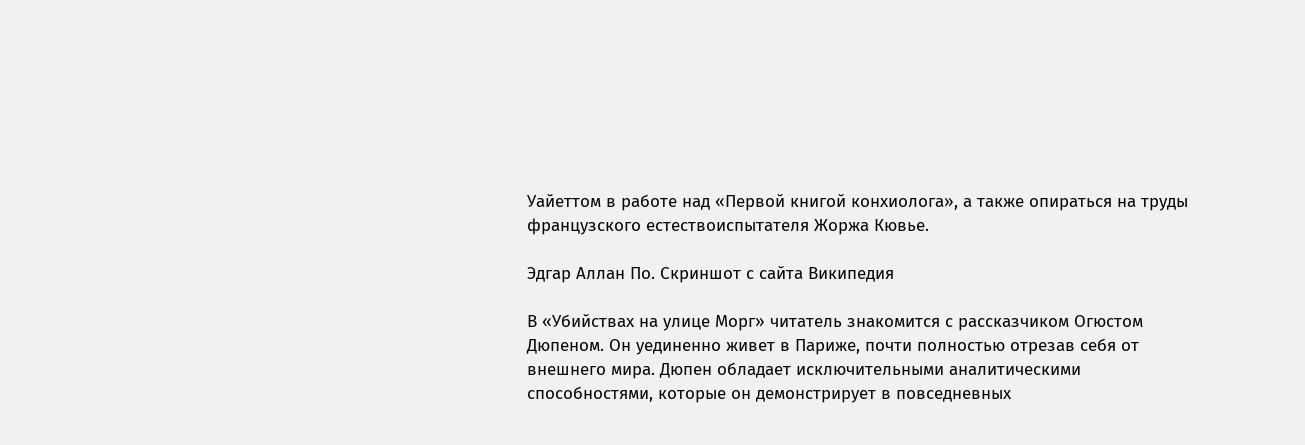Уайеттом в работе над «Первой книгой конхиолога», а также опираться на труды французского естествоиспытателя Жоржа Кювье.

Эдгар Аллан По. Скриншот с сайта Википедия

В «Убийствах на улице Морг» читатель знакомится с рассказчиком Огюстом Дюпеном. Он уединенно живет в Париже, почти полностью отрезав себя от внешнего мира. Дюпен обладает исключительными аналитическими способностями, которые он демонстрирует в повседневных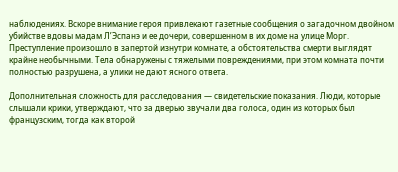наблюдениях. Вскоре внимание героя привлекают газетные сообщения о загадочном двойном убийстве вдовы мадам Л’Эспанэ и ее дочери, совершенном в их доме на улице Морг. Преступление произошло в запертой изнутри комнате, а обстоятельства смерти выглядят крайне необычными. Тела обнаружены с тяжелыми повреждениями, при этом комната почти полностью разрушена, а улики не дают ясного ответа.

Дополнительная сложность для расследования — свидетельские показания. Люди, которые слышали крики, утверждают, что за дверью звучали два голоса, один из которых был французским, тогда как второй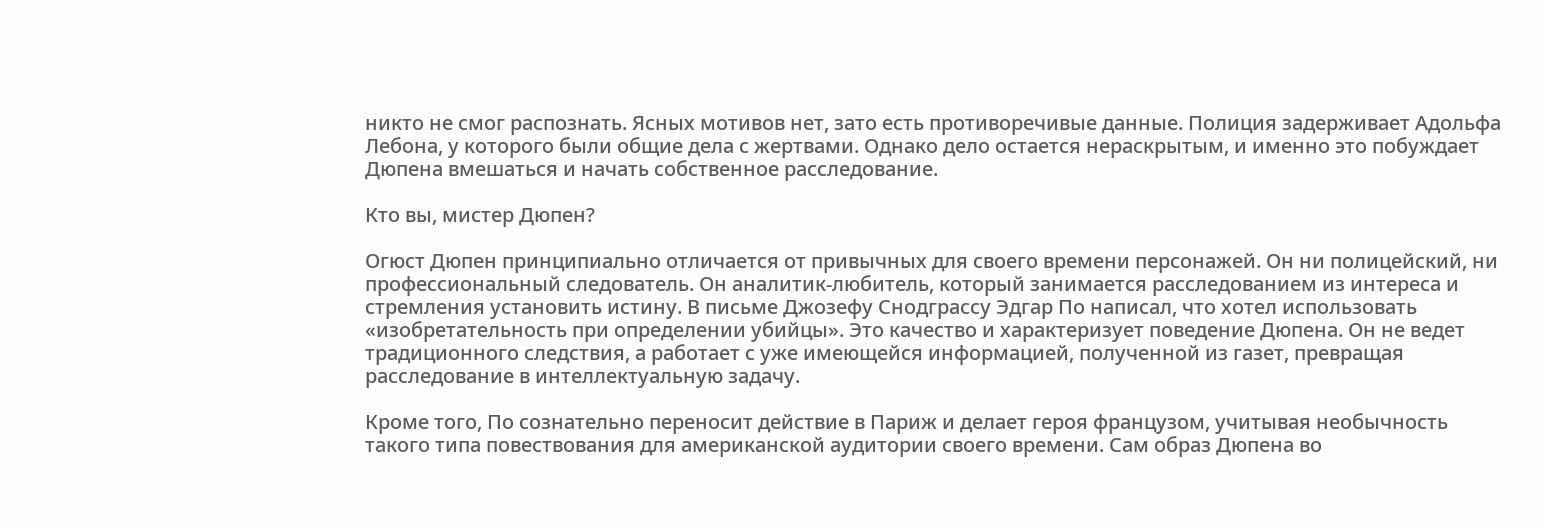никто не смог распознать. Ясных мотивов нет, зато есть противоречивые данные. Полиция задерживает Адольфа Лебона, у которого были общие дела с жертвами. Однако дело остается нераскрытым, и именно это побуждает Дюпена вмешаться и начать собственное расследование.

Кто вы, мистер Дюпен?

Огюст Дюпен принципиально отличается от привычных для своего времени персонажей. Он ни полицейский, ни профессиональный следователь. Он аналитик-любитель, который занимается расследованием из интереса и стремления установить истину. В письме Джозефу Снодграссу Эдгар По написал, что хотел использовать «изобретательность при определении убийцы». Это качество и характеризует поведение Дюпена. Он не ведет традиционного следствия, а работает с уже имеющейся информацией, полученной из газет, превращая расследование в интеллектуальную задачу.

Кроме того, По сознательно переносит действие в Париж и делает героя французом, учитывая необычность такого типа повествования для американской аудитории своего времени. Сам образ Дюпена во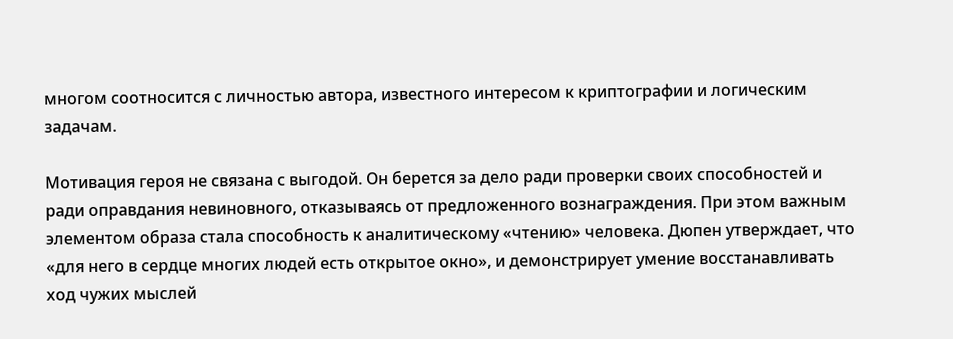многом соотносится с личностью автора, известного интересом к криптографии и логическим задачам.

Мотивация героя не связана с выгодой. Он берется за дело ради проверки своих способностей и ради оправдания невиновного, отказываясь от предложенного вознаграждения. При этом важным элементом образа стала способность к аналитическому «чтению» человека. Дюпен утверждает, что «для него в сердце многих людей есть открытое окно», и демонстрирует умение восстанавливать ход чужих мыслей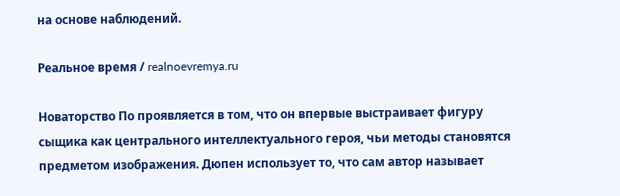на основе наблюдений.

Реальное время / realnoevremya.ru

Новаторство По проявляется в том, что он впервые выстраивает фигуру сыщика как центрального интеллектуального героя, чьи методы становятся предметом изображения. Дюпен использует то, что сам автор называет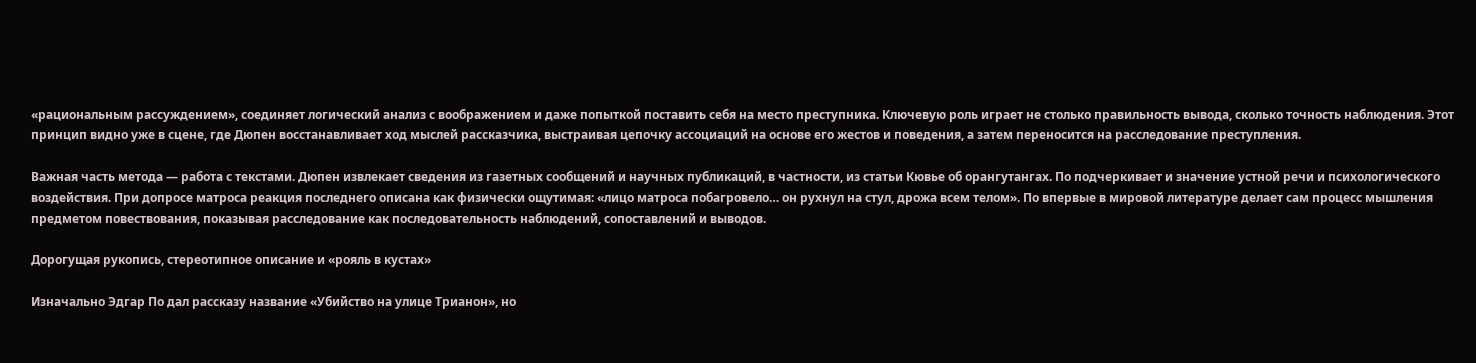«рациональным рассуждением», соединяет логический анализ с воображением и даже попыткой поставить себя на место преступника. Ключевую роль играет не столько правильность вывода, сколько точность наблюдения. Этот принцип видно уже в сцене, где Дюпен восстанавливает ход мыслей рассказчика, выстраивая цепочку ассоциаций на основе его жестов и поведения, а затем переносится на расследование преступления.

Важная часть метода — работа с текстами. Дюпен извлекает сведения из газетных сообщений и научных публикаций, в частности, из статьи Кювье об орангутангах. По подчеркивает и значение устной речи и психологического воздействия. При допросе матроса реакция последнего описана как физически ощутимая: «лицо матроса побагровело… он рухнул на стул, дрожа всем телом». По впервые в мировой литературе делает сам процесс мышления предметом повествования, показывая расследование как последовательность наблюдений, сопоставлений и выводов.

Дорогущая рукопись, стереотипное описание и «рояль в кустах»

Изначально Эдгар По дал рассказу название «Убийство на улице Трианон», но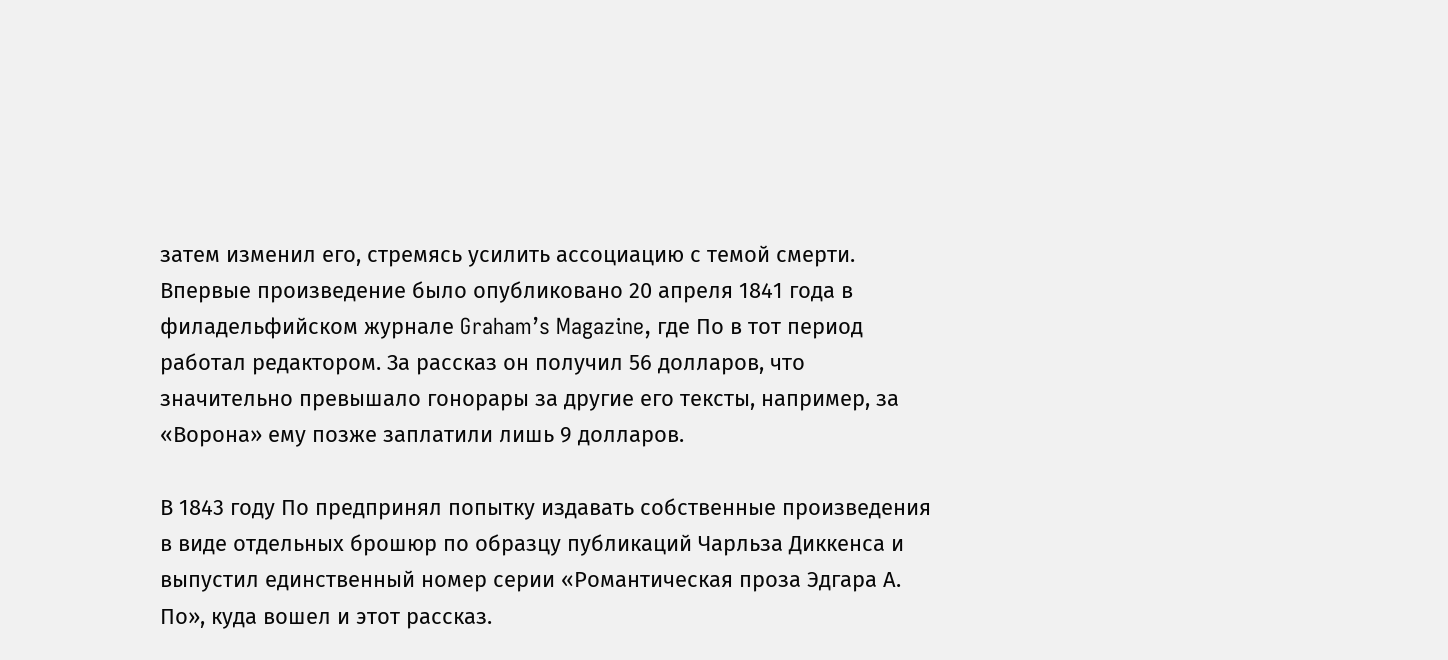затем изменил его, стремясь усилить ассоциацию с темой смерти. Впервые произведение было опубликовано 20 апреля 1841 года в филадельфийском журнале Graham’s Magazine, где По в тот период работал редактором. За рассказ он получил 56 долларов, что значительно превышало гонорары за другие его тексты, например, за «Ворона» ему позже заплатили лишь 9 долларов.

В 1843 году По предпринял попытку издавать собственные произведения в виде отдельных брошюр по образцу публикаций Чарльза Диккенса и выпустил единственный номер серии «Романтическая проза Эдгара А. По», куда вошел и этот рассказ.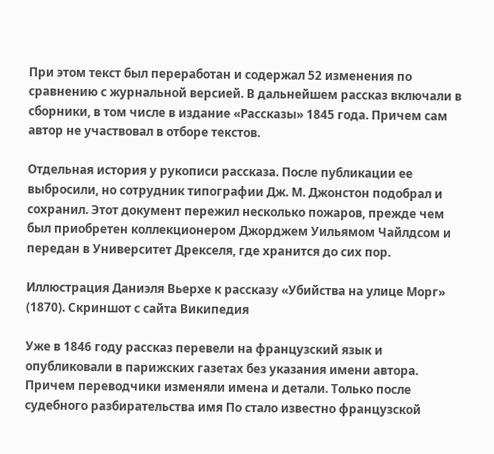При этом текст был переработан и содержал 52 изменения по сравнению с журнальной версией. В дальнейшем рассказ включали в сборники, в том числе в издание «Рассказы» 1845 года. Причем сам автор не участвовал в отборе текстов.

Отдельная история у рукописи рассказа. После публикации ее выбросили, но сотрудник типографии Дж. М. Джонстон подобрал и сохранил. Этот документ пережил несколько пожаров, прежде чем был приобретен коллекционером Джорджем Уильямом Чайлдсом и передан в Университет Дрекселя, где хранится до сих пор.

Иллюстрация Даниэля Вьерхе к рассказу «Убийства на улице Морг» (1870). Скриншот с сайта Википедия

Уже в 1846 году рассказ перевели на французский язык и опубликовали в парижских газетах без указания имени автора. Причем переводчики изменяли имена и детали. Только после судебного разбирательства имя По стало известно французской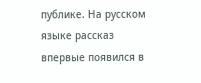публике. На русском языке рассказ впервые появился в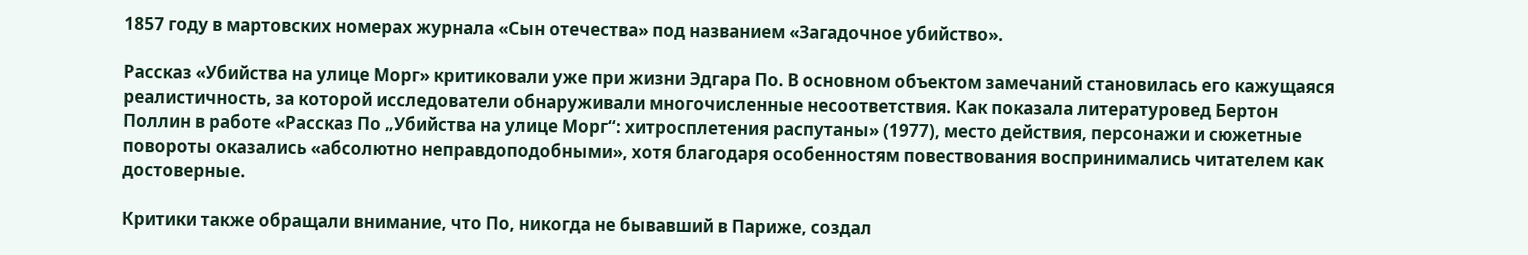1857 году в мартовских номерах журнала «Сын отечества» под названием «Загадочное убийство».

Рассказ «Убийства на улице Морг» критиковали уже при жизни Эдгара По. В основном объектом замечаний становилась его кажущаяся реалистичность, за которой исследователи обнаруживали многочисленные несоответствия. Как показала литературовед Бертон Поллин в работе «Рассказ По „Убийства на улице Морг“: хитросплетения распутаны» (1977), место действия, персонажи и сюжетные повороты оказались «абсолютно неправдоподобными», хотя благодаря особенностям повествования воспринимались читателем как достоверные.

Критики также обращали внимание, что По, никогда не бывавший в Париже, создал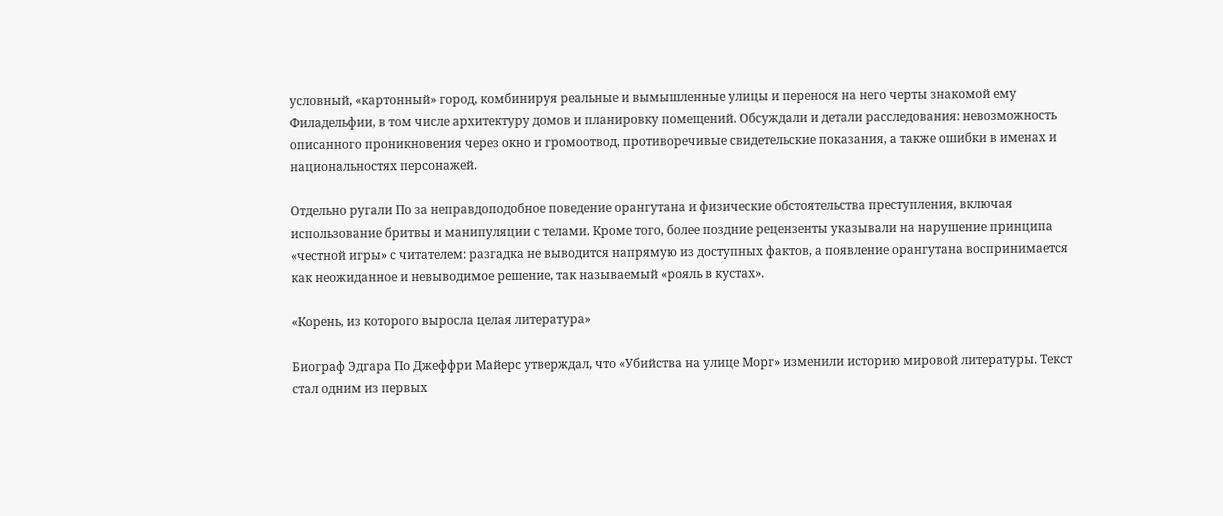условный, «картонный» город, комбинируя реальные и вымышленные улицы и перенося на него черты знакомой ему Филадельфии, в том числе архитектуру домов и планировку помещений. Обсуждали и детали расследования: невозможность описанного проникновения через окно и громоотвод, противоречивые свидетельские показания, а также ошибки в именах и национальностях персонажей.

Отдельно ругали По за неправдоподобное поведение орангутана и физические обстоятельства преступления, включая использование бритвы и манипуляции с телами. Кроме того, более поздние рецензенты указывали на нарушение принципа «честной игры» с читателем: разгадка не выводится напрямую из доступных фактов, а появление орангутана воспринимается как неожиданное и невыводимое решение, так называемый «рояль в кустах».

«Корень, из которого выросла целая литература»

Биограф Эдгара По Джеффри Майерс утверждал, что «Убийства на улице Морг» изменили историю мировой литературы. Текст стал одним из первых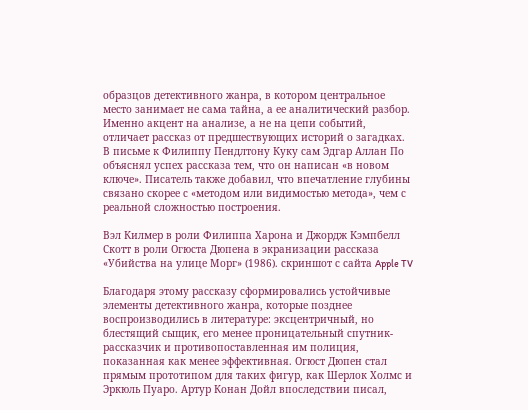образцов детективного жанра, в котором центральное место занимает не сама тайна, а ее аналитический разбор. Именно акцент на анализе, а не на цепи событий, отличает рассказ от предшествующих историй о загадках. В письме к Филиппу Пендлтону Куку сам Эдгар Аллан По объяснял успех рассказа тем, что он написан «в новом ключе». Писатель также добавил, что впечатление глубины связано скорее с «методом или видимостью метода», чем с реальной сложностью построения.

Вэл Килмер в роли Филиппа Харона и Джордж Кэмпбелл Скотт в роли Огюста Дюпена в экранизации рассказа «Убийства на улице Морг» (1986). скриншот с сайта Apple TV

Благодаря этому рассказу сформировались устойчивые элементы детективного жанра, которые позднее воспроизводились в литературе: эксцентричный, но блестящий сыщик, его менее проницательный спутник-рассказчик и противопоставленная им полиция, показанная как менее эффективная. Огюст Дюпен стал прямым прототипом для таких фигур, как Шерлок Холмс и Эркюль Пуаро. Артур Конан Дойл впоследствии писал,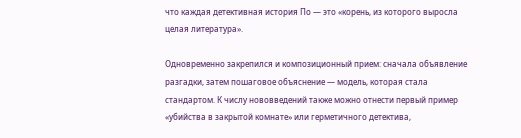что каждая детективная история По — это «корень, из которого выросла целая литература».

Одновременно закрепился и композиционный прием: сначала объявление разгадки, затем пошаговое объяснение — модель, которая стала стандартом. К числу нововведений также можно отнести первый пример «убийства в закрытой комнате» или герметичного детектива,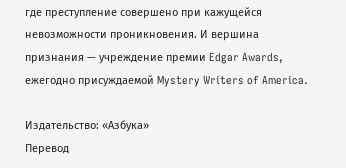где преступление совершено при кажущейся невозможности проникновения. И вершина признания — учреждение премии Edgar Awards, ежегодно присуждаемой Mystery Writers of America.

Издательство: «Азбука»
Перевод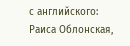с английского:
Раиса Облонская,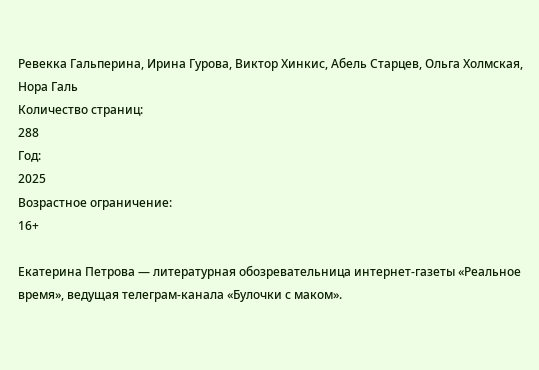Ревекка Гальперина, Ирина Гурова, Виктор Хинкис, Абель Старцев, Ольга Холмская, Нора Галь
Количество страниц:
288
Год:
2025
Возрастное ограничение:
16+

Екатерина Петрова — литературная обозревательница интернет-газеты «Реальное время», ведущая телеграм-канала «Булочки с маком».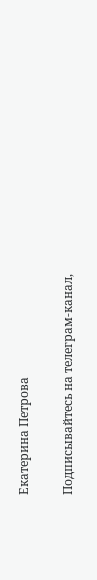Екатерина Петрова

Подписывайтесь на телеграм-канал,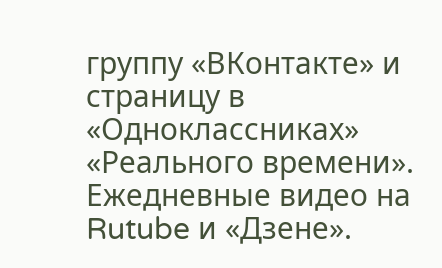группу «ВКонтакте» и страницу в «Одноклассниках» «Реального времени». Ежедневные видео на Rutube и «Дзене».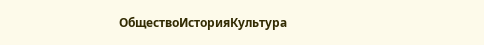ОбществоИсторияКультура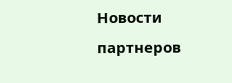Новости партнеров